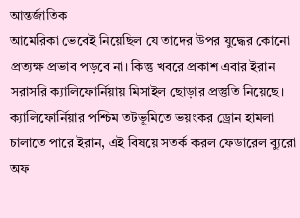আন্তর্জাতিক
আমেরিকা ভেবেই নিয়েছিল যে তাদের উপর যুদ্ধের কোনো প্রত্যক্ষ প্রভাব পড়বে না। কিন্তু খবরে প্রকাশ এবার ইরান সরাসরি ক্যালিফোর্নিয়ায় মিসাইল ছোড়ার প্রস্তুতি নিয়েছে। ক্যালিফোর্নিয়ার পশ্চিম তটভূমিতে ভয়ংকর ড্রোন হামলা চালাতে পারে ইরান, এই বিষয়ে সতর্ক করল ফেডারেল ব্যুরো অফ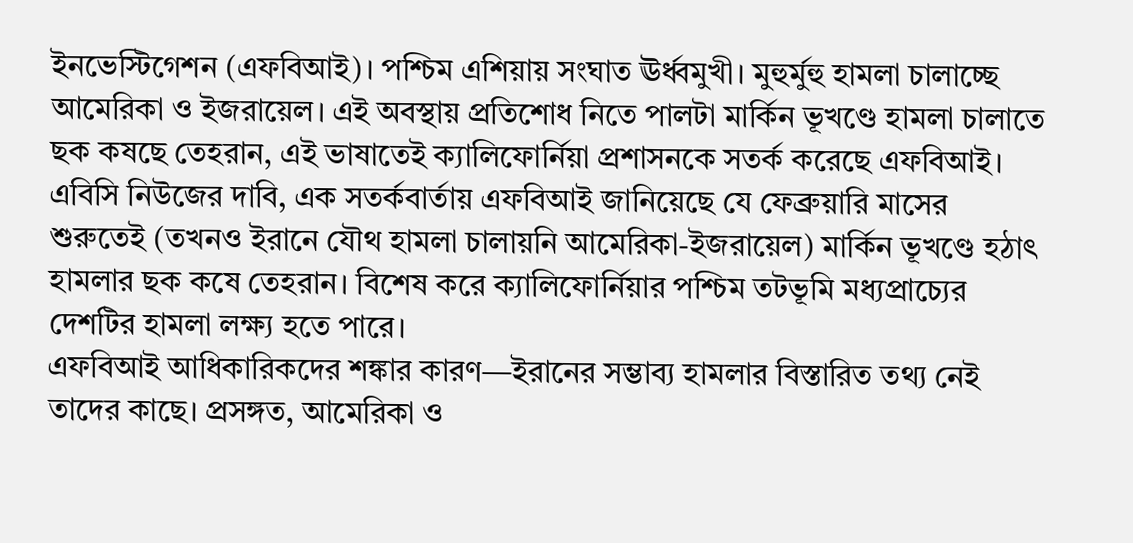ইনভেস্টিগেশন (এফবিআই)। পশ্চিম এশিয়ায় সংঘাত ঊর্ধ্বমুখী। মুহুর্মুহু হামলা চালাচ্ছে আমেরিকা ও ইজরায়েল। এই অবস্থায় প্রতিশোধ নিতে পালটা মার্কিন ভূখণ্ডে হামলা চালাতে ছক কষছে তেহরান, এই ভাষাতেই ক্যালিফোর্নিয়া প্রশাসনকে সতর্ক করেছে এফবিআই। এবিসি নিউজের দাবি, এক সতর্কবার্তায় এফবিআই জানিয়েছে যে ফেব্রুয়ারি মাসের শুরুতেই (তখনও ইরানে যৌথ হামলা চালায়নি আমেরিকা-ইজরায়েল) মার্কিন ভূখণ্ডে হঠাৎ হামলার ছক কষে তেহরান। বিশেষ করে ক্যালিফোর্নিয়ার পশ্চিম তটভূমি মধ্যপ্রাচ্যের দেশটির হামলা লক্ষ্য হতে পারে।
এফবিআই আধিকারিকদের শঙ্কার কারণ—ইরানের সম্ভাব্য হামলার বিস্তারিত তথ্য নেই তাদের কাছে। প্রসঙ্গত, আমেরিকা ও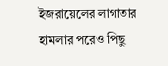ইজরায়েলের লাগাতার হামলার পরেও পিছু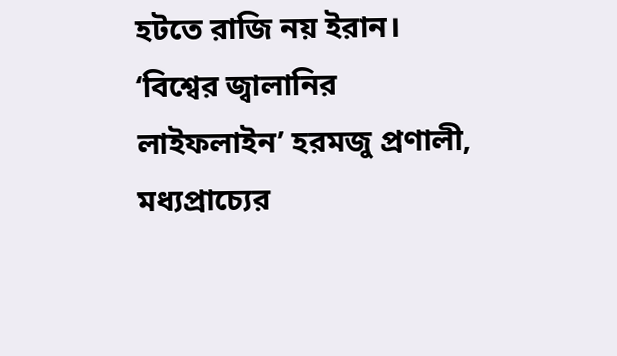হটতে রাজি নয় ইরান। ‘বিশ্বের জ্বালানির লাইফলাইন’ হরমজু প্রণালী, মধ্যপ্রাচ্যের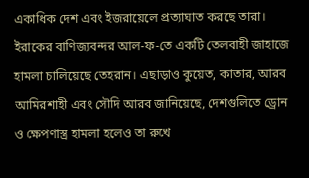একাধিক দেশ এবং ইজরায়েলে প্রত্যাঘাত করছে তারা। ইরাকের বাণিজ্যবন্দর আল-ফ-তে একটি তেলবাহী জাহাজে হামলা চালিয়েছে তেহরান। এছাড়াও কুয়েত, কাতার, আরব আমিরশাহী এবং সৌদি আরব জানিয়েছে, দেশগুলিতে ড্রোন ও ক্ষেপণাস্ত্র হামলা হলেও তা রুখে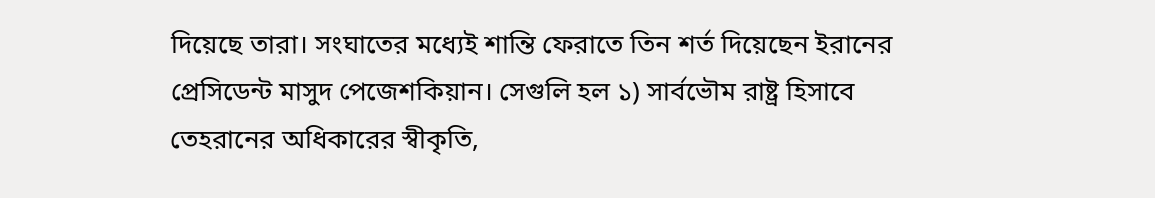দিয়েছে তারা। সংঘাতের মধ্যেই শান্তি ফেরাতে তিন শর্ত দিয়েছেন ইরানের প্রেসিডেন্ট মাসুদ পেজেশকিয়ান। সেগুলি হল ১) সার্বভৌম রাষ্ট্র হিসাবে তেহরানের অধিকারের স্বীকৃতি,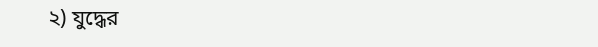২) যুদ্ধের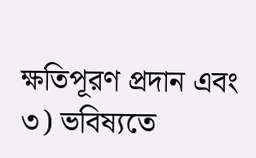ক্ষতিপূরণ প্রদান এবং ৩) ভবিষ্যতে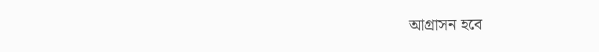আগ্রাসন হবে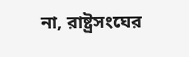না, রাষ্ট্রসংঘের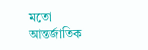মতো আন্তর্জাতিক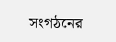সংগঠনের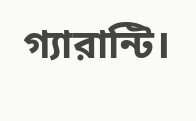গ্যারান্টি।